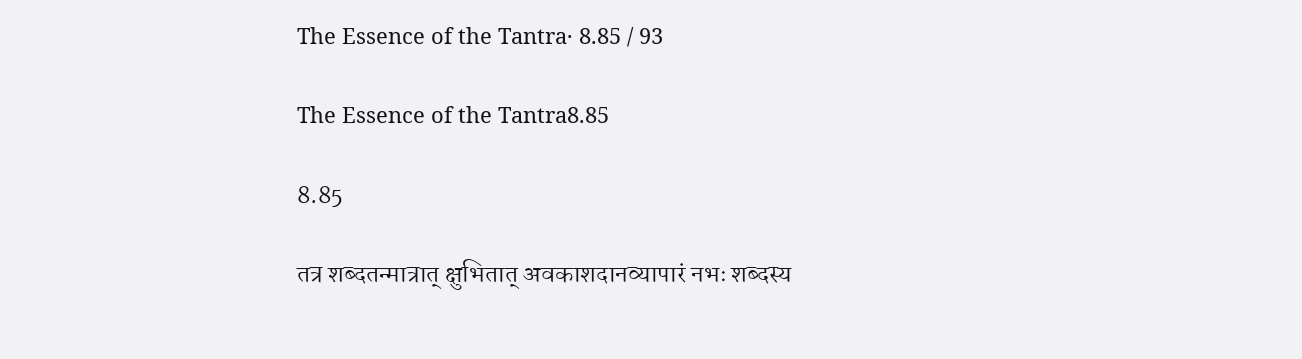The Essence of the Tantra· 8.85 / 93

The Essence of the Tantra8.85

8.85

तत्र शब्दतन्मात्रात् क्षुभितात् अवकाशदानव्यापारं नभः शब्दस्य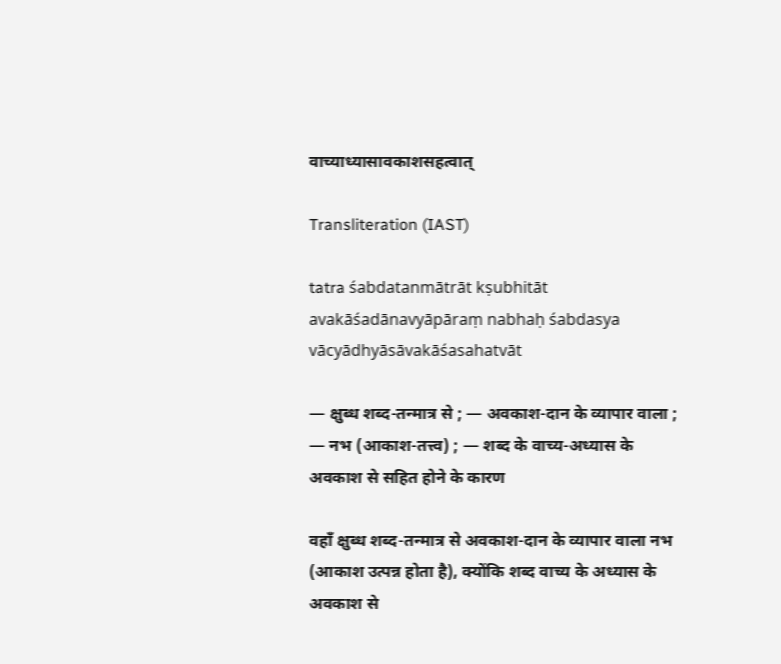वाच्याध्यासावकाशसहत्वात्

Transliteration (IAST)

tatra śabdatanmātrāt kṣubhitāt avakāśadānavyāpāraṃ nabhaḥ śabdasya vācyādhyāsāvakāśasahatvāt

— क्षुब्ध शब्द-तन्मात्र से ; — अवकाश-दान के व्यापार वाला ; — नभ (आकाश-तत्त्व) ; — शब्द के वाच्य-अध्यास के अवकाश से सहित होने के कारण

वहाँ क्षुब्ध शब्द-तन्मात्र से अवकाश-दान के व्यापार वाला नभ (आकाश उत्पन्न होता है), क्योंकि शब्द वाच्य के अध्यास के अवकाश से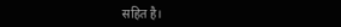सहित है।